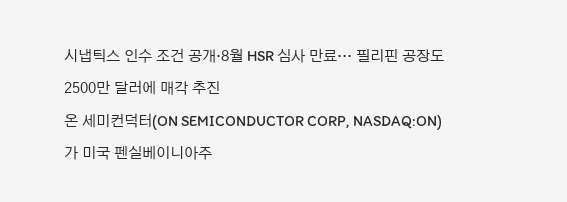시냅틱스 인수 조건 공개·8월 HSR 심사 만료… 필리핀 공장도 2500만 달러에 매각 추진
온 세미컨덕터(ON SEMICONDUCTOR CORP, NASDAQ:ON)가 미국 펜실베이니아주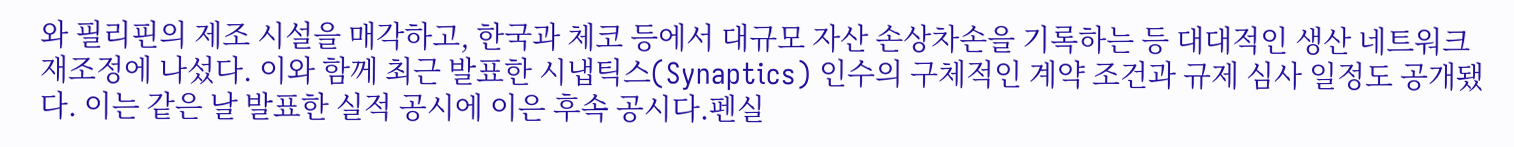와 필리핀의 제조 시설을 매각하고, 한국과 체코 등에서 대규모 자산 손상차손을 기록하는 등 대대적인 생산 네트워크 재조정에 나섰다. 이와 함께 최근 발표한 시냅틱스(Synaptics) 인수의 구체적인 계약 조건과 규제 심사 일정도 공개됐다. 이는 같은 날 발표한 실적 공시에 이은 후속 공시다.펜실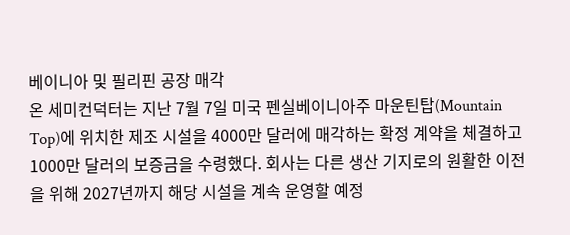베이니아 및 필리핀 공장 매각
온 세미컨덕터는 지난 7월 7일 미국 펜실베이니아주 마운틴탑(Mountain Top)에 위치한 제조 시설을 4000만 달러에 매각하는 확정 계약을 체결하고 1000만 달러의 보증금을 수령했다. 회사는 다른 생산 기지로의 원활한 이전을 위해 2027년까지 해당 시설을 계속 운영할 예정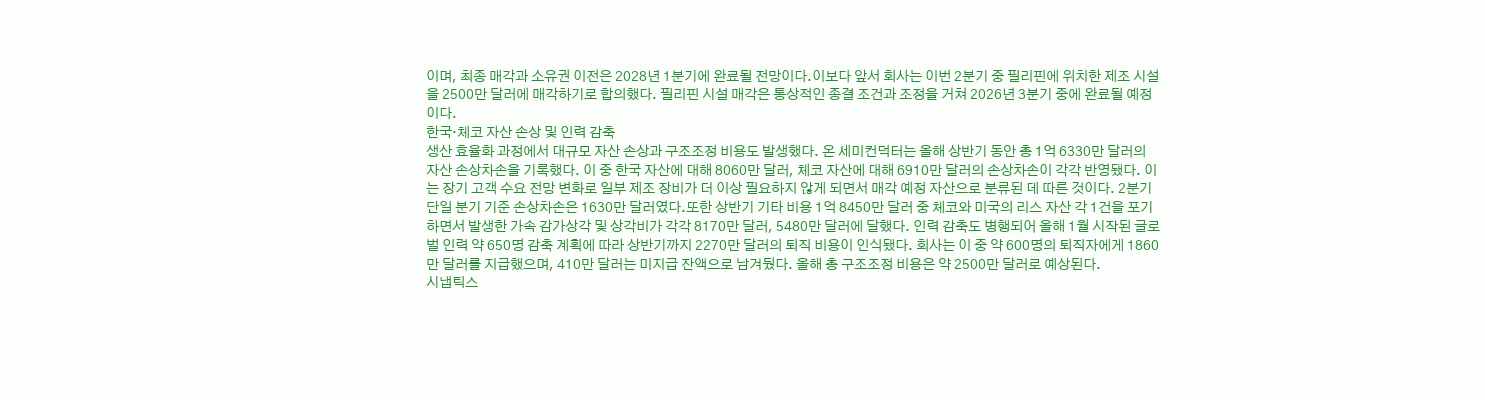이며, 최종 매각과 소유권 이전은 2028년 1분기에 완료될 전망이다.이보다 앞서 회사는 이번 2분기 중 필리핀에 위치한 제조 시설을 2500만 달러에 매각하기로 합의했다. 필리핀 시설 매각은 통상적인 종결 조건과 조정을 거쳐 2026년 3분기 중에 완료될 예정이다.
한국·체코 자산 손상 및 인력 감축
생산 효율화 과정에서 대규모 자산 손상과 구조조정 비용도 발생했다. 온 세미컨덕터는 올해 상반기 동안 총 1억 6330만 달러의 자산 손상차손을 기록했다. 이 중 한국 자산에 대해 8060만 달러, 체코 자산에 대해 6910만 달러의 손상차손이 각각 반영됐다. 이는 장기 고객 수요 전망 변화로 일부 제조 장비가 더 이상 필요하지 않게 되면서 매각 예정 자산으로 분류된 데 따른 것이다. 2분기 단일 분기 기준 손상차손은 1630만 달러였다.또한 상반기 기타 비용 1억 8450만 달러 중 체코와 미국의 리스 자산 각 1건을 포기하면서 발생한 가속 감가상각 및 상각비가 각각 8170만 달러, 5480만 달러에 달했다. 인력 감축도 병행되어 올해 1월 시작된 글로벌 인력 약 650명 감축 계획에 따라 상반기까지 2270만 달러의 퇴직 비용이 인식됐다. 회사는 이 중 약 600명의 퇴직자에게 1860만 달러를 지급했으며, 410만 달러는 미지급 잔액으로 남겨뒀다. 올해 총 구조조정 비용은 약 2500만 달러로 예상된다.
시냅틱스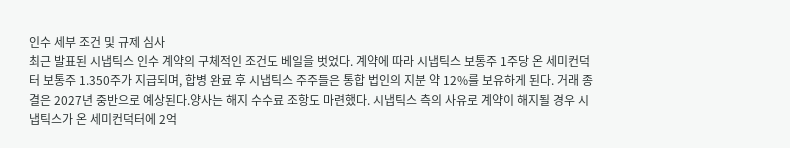인수 세부 조건 및 규제 심사
최근 발표된 시냅틱스 인수 계약의 구체적인 조건도 베일을 벗었다. 계약에 따라 시냅틱스 보통주 1주당 온 세미컨덕터 보통주 1.350주가 지급되며, 합병 완료 후 시냅틱스 주주들은 통합 법인의 지분 약 12%를 보유하게 된다. 거래 종결은 2027년 중반으로 예상된다.양사는 해지 수수료 조항도 마련했다. 시냅틱스 측의 사유로 계약이 해지될 경우 시냅틱스가 온 세미컨덕터에 2억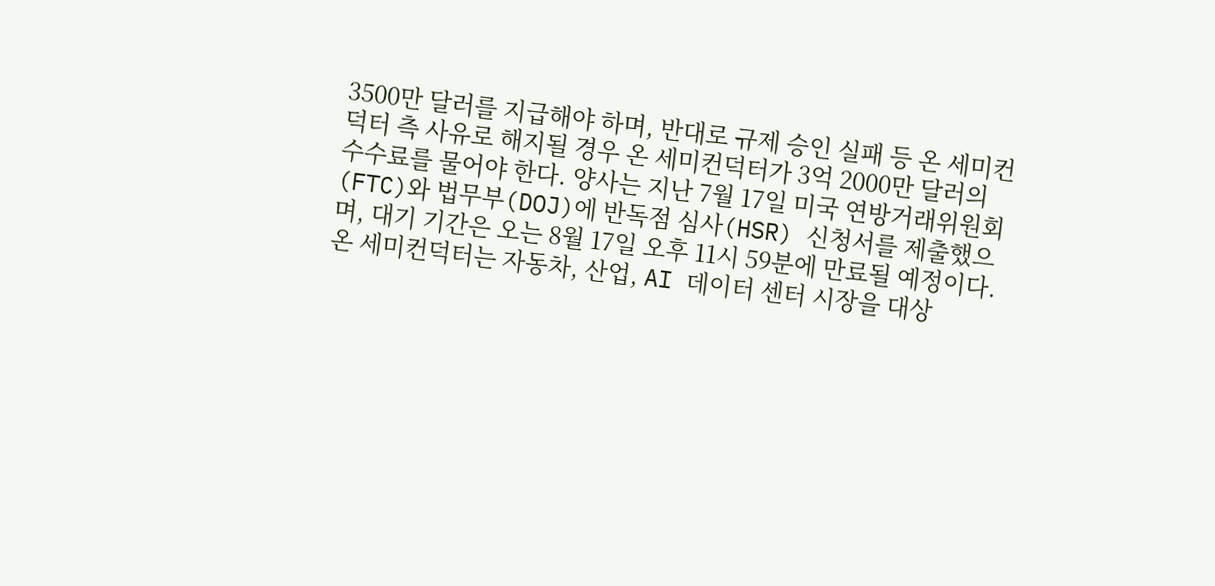3500만 달러를 지급해야 하며, 반대로 규제 승인 실패 등 온 세미컨덕터 측 사유로 해지될 경우 온 세미컨덕터가 3억 2000만 달러의 수수료를 물어야 한다. 양사는 지난 7월 17일 미국 연방거래위원회(FTC)와 법무부(DOJ)에 반독점 심사(HSR) 신청서를 제출했으며, 대기 기간은 오는 8월 17일 오후 11시 59분에 만료될 예정이다.
온 세미컨덕터는 자동차, 산업, AI 데이터 센터 시장을 대상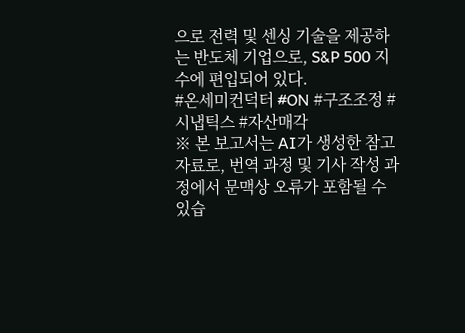으로 전력 및 센싱 기술을 제공하는 반도체 기업으로, S&P 500 지수에 편입되어 있다.
#온세미컨덕터 #ON #구조조정 #시냅틱스 #자산매각
※ 본 보고서는 AI가 생성한 참고 자료로, 번역 과정 및 기사 작성 과정에서 문맥상 오류가 포함될 수 있습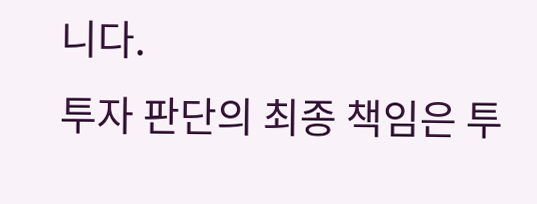니다.
투자 판단의 최종 책임은 투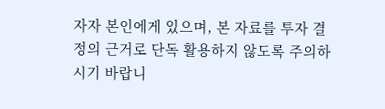자자 본인에게 있으며, 본 자료를 투자 결정의 근거로 단독 활용하지 않도록 주의하시기 바랍니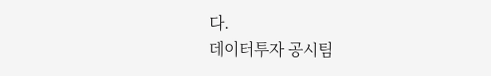다.
데이터투자 공시팀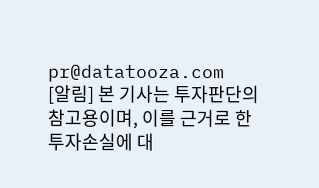pr@datatooza.com
[알림] 본 기사는 투자판단의 참고용이며, 이를 근거로 한 투자손실에 대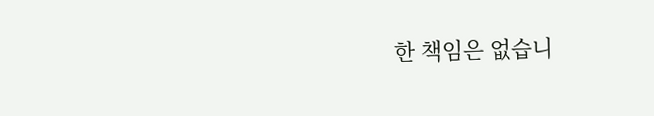한 책임은 없습니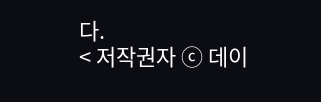다.
< 저작권자 ⓒ 데이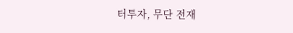터투자, 무단 전재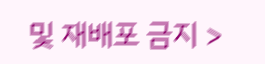및 재배포 금지 >